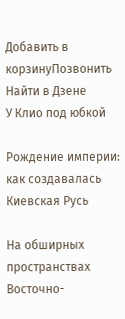Добавить в корзинуПозвонить
Найти в Дзене
У Клио под юбкой

Рождение империи: как создавалась Киевская Русь

На обширных пространствах Восточно-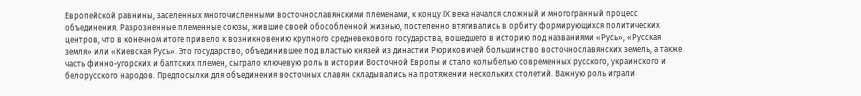Европейской равнины, заселенных многочисленными восточнославянскими племенами, к концу IX века начался сложный и многогранный процесс объединения. Разрозненные племенные союзы, жившие своей обособленной жизнью, постепенно втягивались в орбиту формирующихся политических центров, что в конечном итоге привело к возникновению крупного средневекового государства, вошедшего в историю под названиями «Русь», «Русская земля» или «Киевская Русь». Это государство, объединившее под властью князей из династии Рюриковичей большинство восточнославянских земель, а также часть финно-угорских и балтских племен, сыграло ключевую роль в истории Восточной Европы и стало колыбелью современных русского, украинского и белорусского народов. Предпосылки для объединения восточных славян складывались на протяжении нескольких столетий. Важную роль играли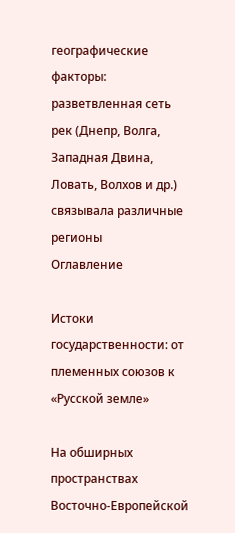географические факторы: разветвленная сеть рек (Днепр, Волга, Западная Двина, Ловать, Волхов и др.) связывала различные регионы
Оглавление

Истоки государственности: от племенных союзов к «Русской земле»

На обширных пространствах Восточно-Европейской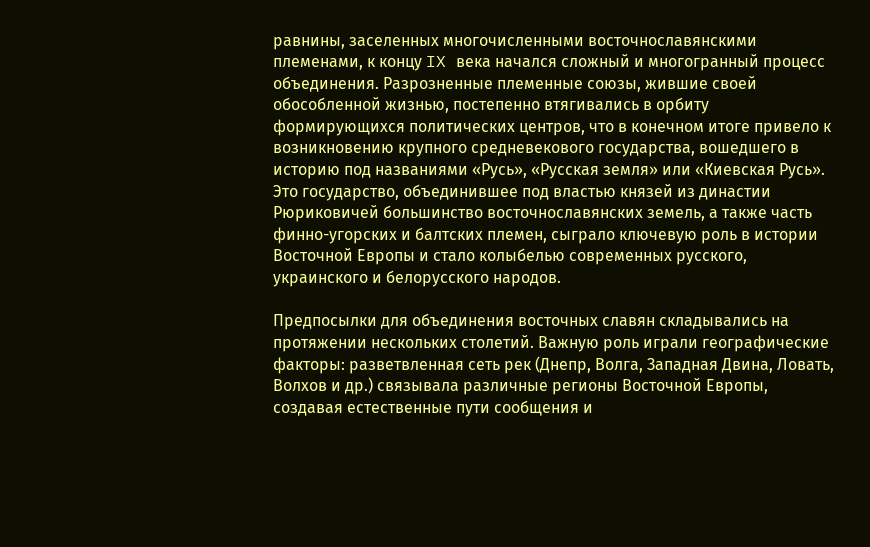равнины, заселенных многочисленными восточнославянскими племенами, к концу IX века начался сложный и многогранный процесс объединения. Разрозненные племенные союзы, жившие своей обособленной жизнью, постепенно втягивались в орбиту формирующихся политических центров, что в конечном итоге привело к возникновению крупного средневекового государства, вошедшего в историю под названиями «Русь», «Русская земля» или «Киевская Русь». Это государство, объединившее под властью князей из династии Рюриковичей большинство восточнославянских земель, а также часть финно-угорских и балтских племен, сыграло ключевую роль в истории Восточной Европы и стало колыбелью современных русского, украинского и белорусского народов.

Предпосылки для объединения восточных славян складывались на протяжении нескольких столетий. Важную роль играли географические факторы: разветвленная сеть рек (Днепр, Волга, Западная Двина, Ловать, Волхов и др.) связывала различные регионы Восточной Европы, создавая естественные пути сообщения и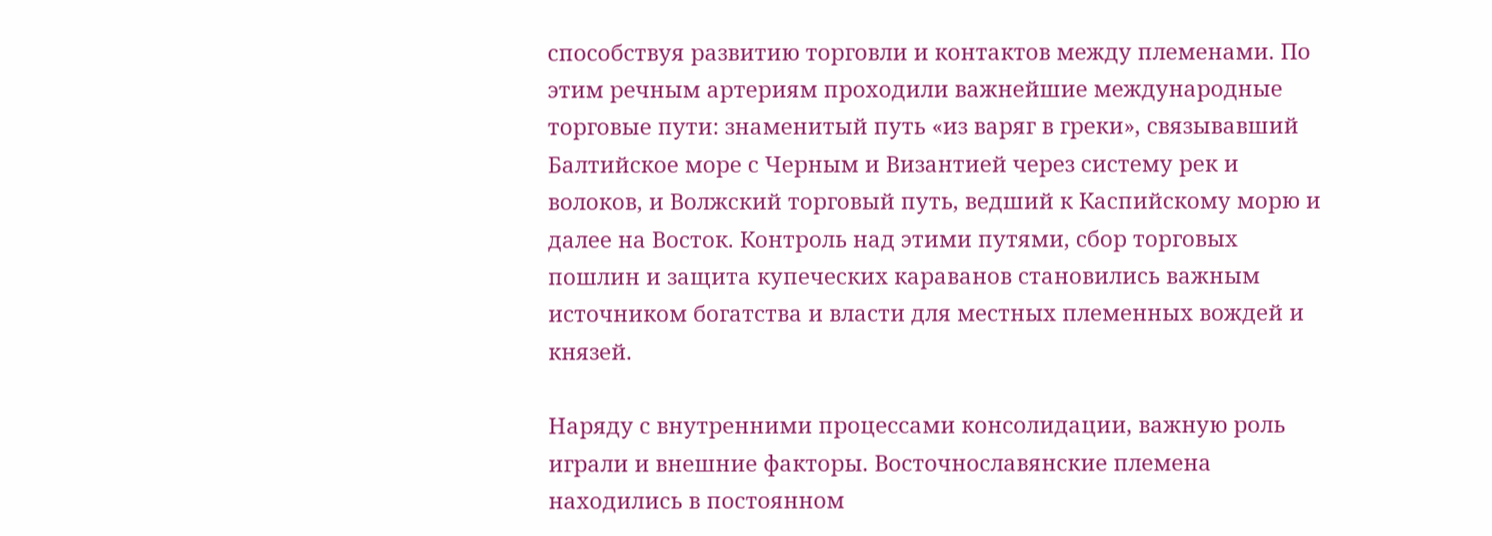способствуя развитию торговли и контактов между племенами. По этим речным артериям проходили важнейшие международные торговые пути: знаменитый путь «из варяг в греки», связывавший Балтийское море с Черным и Византией через систему рек и волоков, и Волжский торговый путь, ведший к Каспийскому морю и далее на Восток. Контроль над этими путями, сбор торговых пошлин и защита купеческих караванов становились важным источником богатства и власти для местных племенных вождей и князей.

Наряду с внутренними процессами консолидации, важную роль играли и внешние факторы. Восточнославянские племена находились в постоянном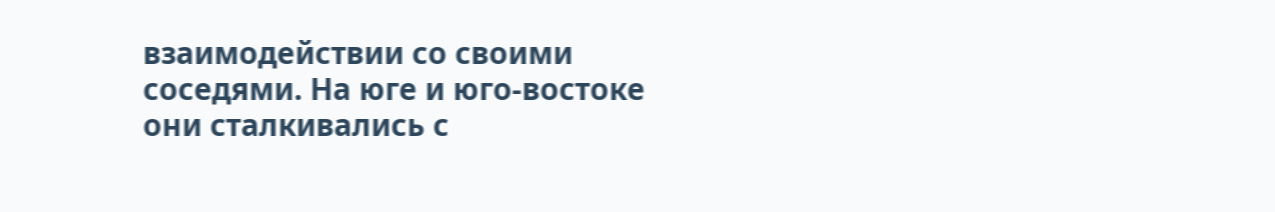взаимодействии со своими соседями. На юге и юго-востоке они сталкивались с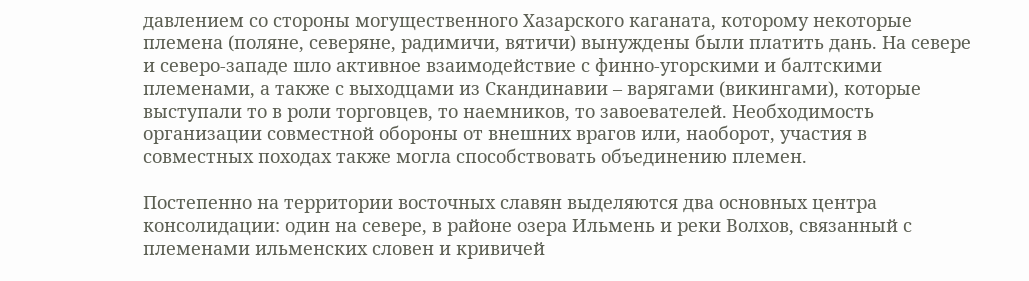давлением со стороны могущественного Хазарского каганата, которому некоторые племена (поляне, северяне, радимичи, вятичи) вынуждены были платить дань. На севере и северо-западе шло активное взаимодействие с финно-угорскими и балтскими племенами, а также с выходцами из Скандинавии – варягами (викингами), которые выступали то в роли торговцев, то наемников, то завоевателей. Необходимость организации совместной обороны от внешних врагов или, наоборот, участия в совместных походах также могла способствовать объединению племен.

Постепенно на территории восточных славян выделяются два основных центра консолидации: один на севере, в районе озера Ильмень и реки Волхов, связанный с племенами ильменских словен и кривичей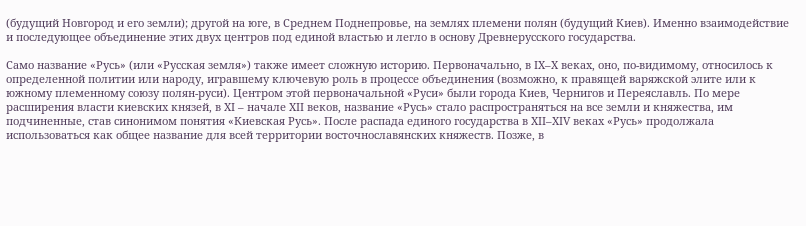(будущий Новгород и его земли); другой на юге, в Среднем Поднепровье, на землях племени полян (будущий Киев). Именно взаимодействие и последующее объединение этих двух центров под единой властью и легло в основу Древнерусского государства.

Само название «Русь» (или «Русская земля») также имеет сложную историю. Первоначально, в IX–X веках, оно, по-видимому, относилось к определенной политии или народу, игравшему ключевую роль в процессе объединения (возможно, к правящей варяжской элите или к южному племенному союзу полян-руси). Центром этой первоначальной «Руси» были города Киев, Чернигов и Переяславль. По мере расширения власти киевских князей, в XI – начале XII веков, название «Русь» стало распространяться на все земли и княжества, им подчиненные, став синонимом понятия «Киевская Русь». После распада единого государства в XII–XIV веках «Русь» продолжала использоваться как общее название для всей территории восточнославянских княжеств. Позже, в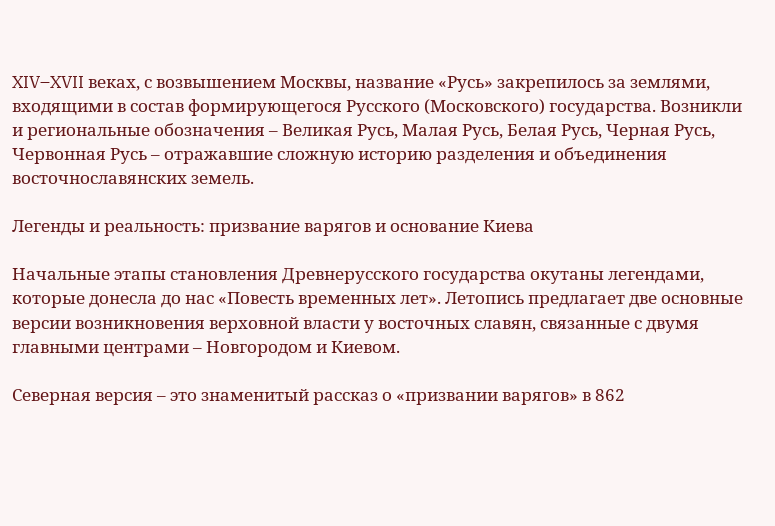XIV–XVII веках, с возвышением Москвы, название «Русь» закрепилось за землями, входящими в состав формирующегося Русского (Московского) государства. Возникли и региональные обозначения – Великая Русь, Малая Русь, Белая Русь, Черная Русь, Червонная Русь – отражавшие сложную историю разделения и объединения восточнославянских земель.

Легенды и реальность: призвание варягов и основание Киева

Начальные этапы становления Древнерусского государства окутаны легендами, которые донесла до нас «Повесть временных лет». Летопись предлагает две основные версии возникновения верховной власти у восточных славян, связанные с двумя главными центрами – Новгородом и Киевом.

Северная версия – это знаменитый рассказ о «призвании варягов» в 862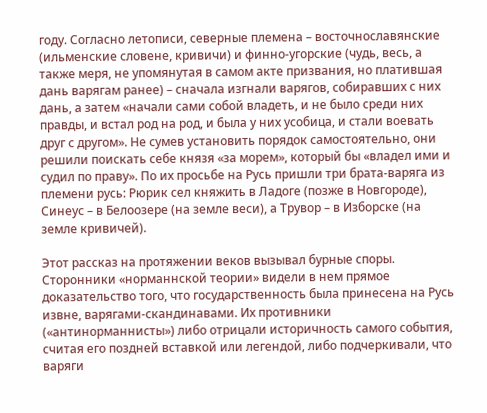году. Согласно летописи, северные племена – восточнославянские (ильменские словене, кривичи) и финно-угорские (чудь, весь, а также меря, не упомянутая в самом акте призвания, но платившая дань варягам ранее) – сначала изгнали варягов, собиравших с них дань, а затем «начали сами собой владеть, и не было среди них правды, и встал род на род, и была у них усобица, и стали воевать друг с другом». Не сумев установить порядок самостоятельно, они решили поискать себе князя «за морем», который бы «владел ими и судил по праву». По их просьбе на Русь пришли три брата-варяга из племени русь: Рюрик сел княжить в Ладоге (позже в Новгороде), Синеус – в Белоозере (на земле веси), а Трувор – в Изборске (на земле кривичей).

Этот рассказ на протяжении веков вызывал бурные споры. Сторонники «норманнской теории» видели в нем прямое доказательство того, что государственность была принесена на Русь извне, варягами-скандинавами. Их противники («антинорманнисты») либо отрицали историчность самого события, считая его поздней вставкой или легендой, либо подчеркивали, что варяги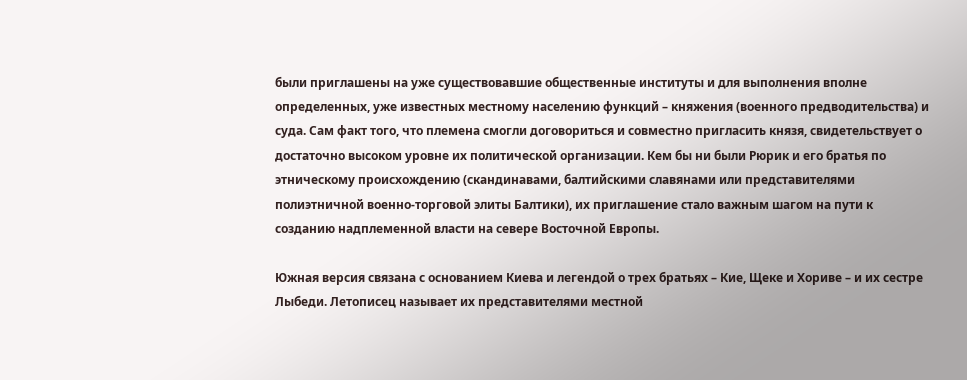были приглашены на уже существовавшие общественные институты и для выполнения вполне определенных, уже известных местному населению функций – княжения (военного предводительства) и суда. Сам факт того, что племена смогли договориться и совместно пригласить князя, свидетельствует о достаточно высоком уровне их политической организации. Кем бы ни были Рюрик и его братья по этническому происхождению (скандинавами, балтийскими славянами или представителями полиэтничной военно-торговой элиты Балтики), их приглашение стало важным шагом на пути к созданию надплеменной власти на севере Восточной Европы.

Южная версия связана с основанием Киева и легендой о трех братьях – Кие, Щеке и Хориве – и их сестре Лыбеди. Летописец называет их представителями местной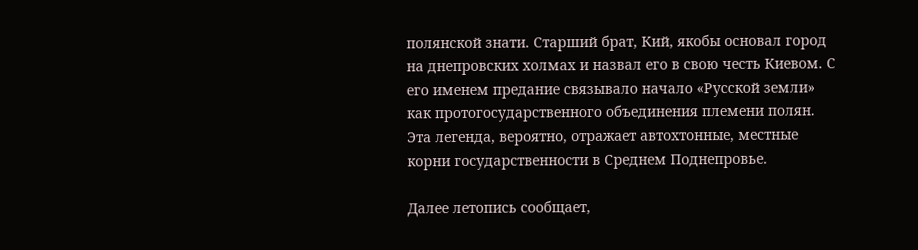полянской знати. Старший брат, Кий, якобы основал город на днепровских холмах и назвал его в свою честь Киевом. С его именем предание связывало начало «Русской земли» как протогосударственного объединения племени полян. Эта легенда, вероятно, отражает автохтонные, местные корни государственности в Среднем Поднепровье.

Далее летопись сообщает,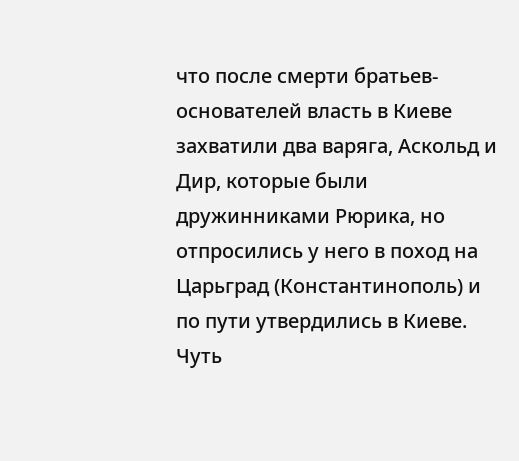что после смерти братьев-основателей власть в Киеве захватили два варяга, Аскольд и Дир, которые были дружинниками Рюрика, но отпросились у него в поход на Царьград (Константинополь) и по пути утвердились в Киеве. Чуть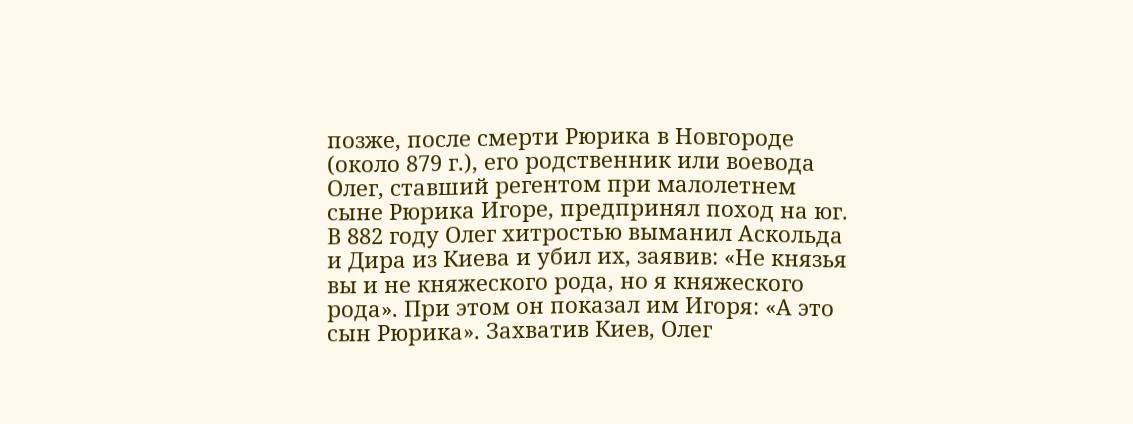позже, после смерти Рюрика в Новгороде (около 879 г.), его родственник или воевода Олег, ставший регентом при малолетнем сыне Рюрика Игоре, предпринял поход на юг. В 882 году Олег хитростью выманил Аскольда и Дира из Киева и убил их, заявив: «Не князья вы и не княжеского рода, но я княжеского рода». При этом он показал им Игоря: «А это сын Рюрика». Захватив Киев, Олег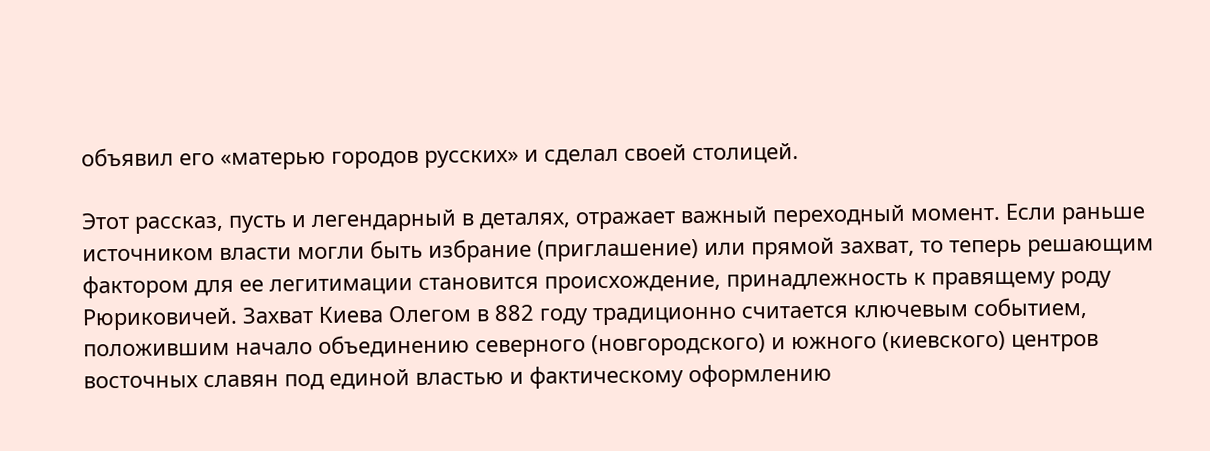объявил его «матерью городов русских» и сделал своей столицей.

Этот рассказ, пусть и легендарный в деталях, отражает важный переходный момент. Если раньше источником власти могли быть избрание (приглашение) или прямой захват, то теперь решающим фактором для ее легитимации становится происхождение, принадлежность к правящему роду Рюриковичей. Захват Киева Олегом в 882 году традиционно считается ключевым событием, положившим начало объединению северного (новгородского) и южного (киевского) центров восточных славян под единой властью и фактическому оформлению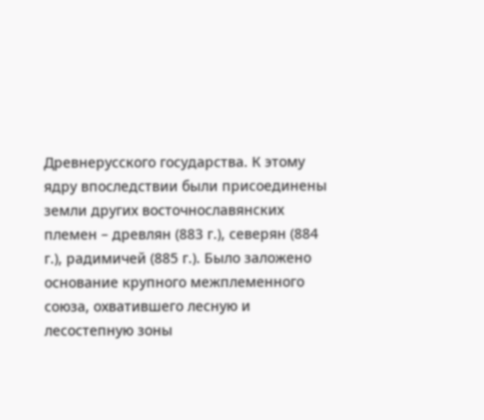Древнерусского государства. К этому ядру впоследствии были присоединены земли других восточнославянских племен – древлян (883 г.), северян (884 г.), радимичей (885 г.). Было заложено основание крупного межплеменного союза, охватившего лесную и лесостепную зоны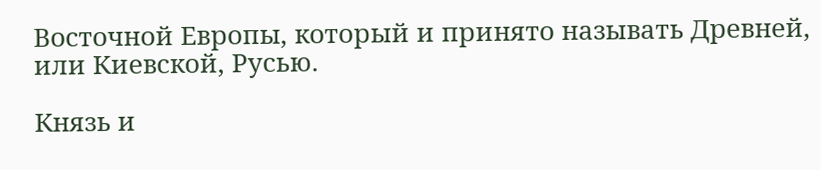Восточной Европы, который и принято называть Древней, или Киевской, Русью.

Князь и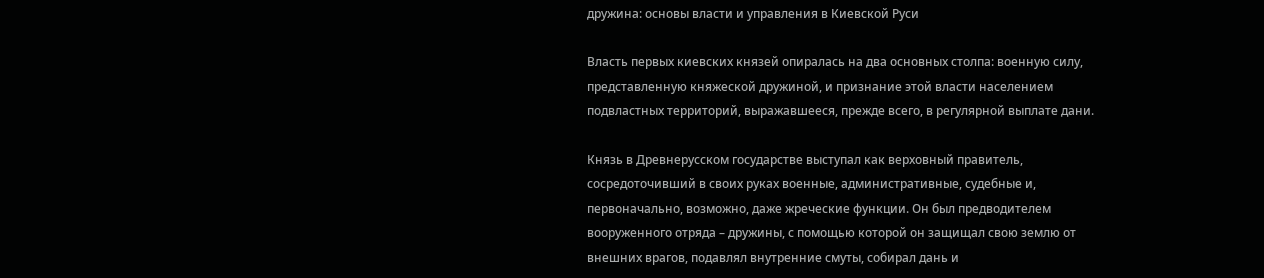дружина: основы власти и управления в Киевской Руси

Власть первых киевских князей опиралась на два основных столпа: военную силу, представленную княжеской дружиной, и признание этой власти населением подвластных территорий, выражавшееся, прежде всего, в регулярной выплате дани.

Князь в Древнерусском государстве выступал как верховный правитель, сосредоточивший в своих руках военные, административные, судебные и, первоначально, возможно, даже жреческие функции. Он был предводителем вооруженного отряда – дружины, с помощью которой он защищал свою землю от внешних врагов, подавлял внутренние смуты, собирал дань и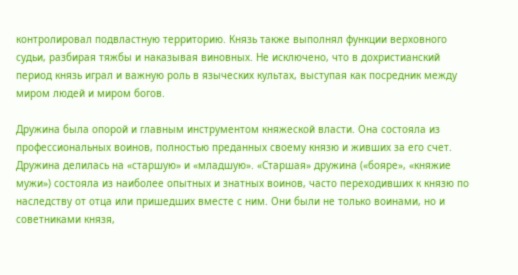контролировал подвластную территорию. Князь также выполнял функции верховного судьи, разбирая тяжбы и наказывая виновных. Не исключено, что в дохристианский период князь играл и важную роль в языческих культах, выступая как посредник между миром людей и миром богов.

Дружина была опорой и главным инструментом княжеской власти. Она состояла из профессиональных воинов, полностью преданных своему князю и живших за его счет. Дружина делилась на «старшую» и «младшую». «Старшая» дружина («бояре», «княжие мужи») состояла из наиболее опытных и знатных воинов, часто переходивших к князю по наследству от отца или пришедших вместе с ним. Они были не только воинами, но и советниками князя,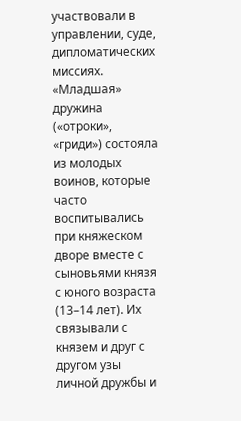участвовали в управлении, суде, дипломатических миссиях. «Младшая» дружина («отроки», «гриди») состояла из молодых воинов, которые часто воспитывались при княжеском дворе вместе с сыновьями князя с юного возраста (13–14 лет). Их связывали с князем и друг с другом узы личной дружбы и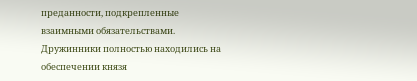преданности, подкрепленные взаимными обязательствами. Дружинники полностью находились на обеспечении князя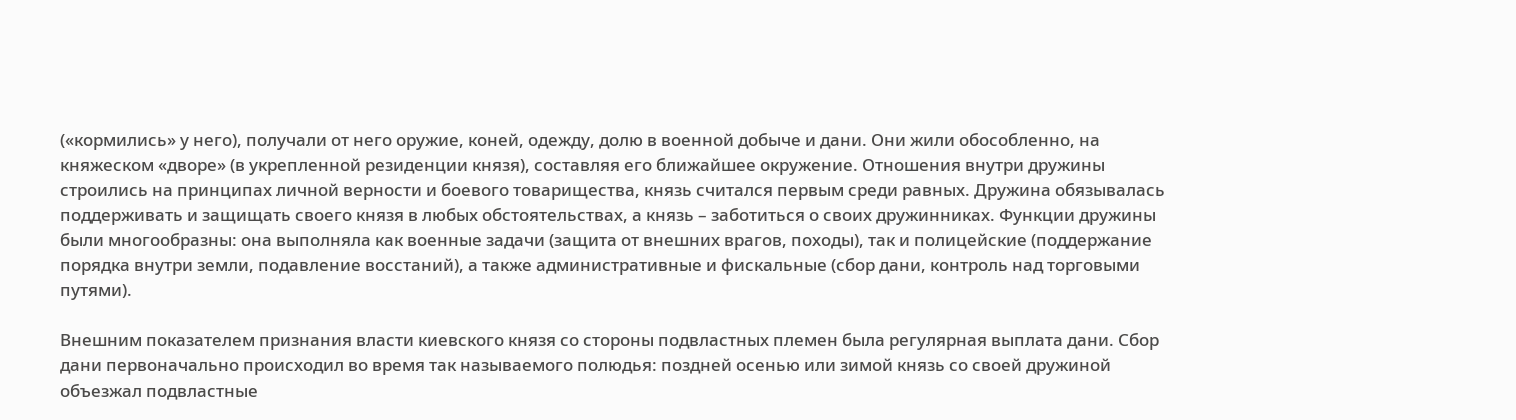(«кормились» у него), получали от него оружие, коней, одежду, долю в военной добыче и дани. Они жили обособленно, на княжеском «дворе» (в укрепленной резиденции князя), составляя его ближайшее окружение. Отношения внутри дружины строились на принципах личной верности и боевого товарищества, князь считался первым среди равных. Дружина обязывалась поддерживать и защищать своего князя в любых обстоятельствах, а князь – заботиться о своих дружинниках. Функции дружины были многообразны: она выполняла как военные задачи (защита от внешних врагов, походы), так и полицейские (поддержание порядка внутри земли, подавление восстаний), а также административные и фискальные (сбор дани, контроль над торговыми путями).

Внешним показателем признания власти киевского князя со стороны подвластных племен была регулярная выплата дани. Сбор дани первоначально происходил во время так называемого полюдья: поздней осенью или зимой князь со своей дружиной объезжал подвластные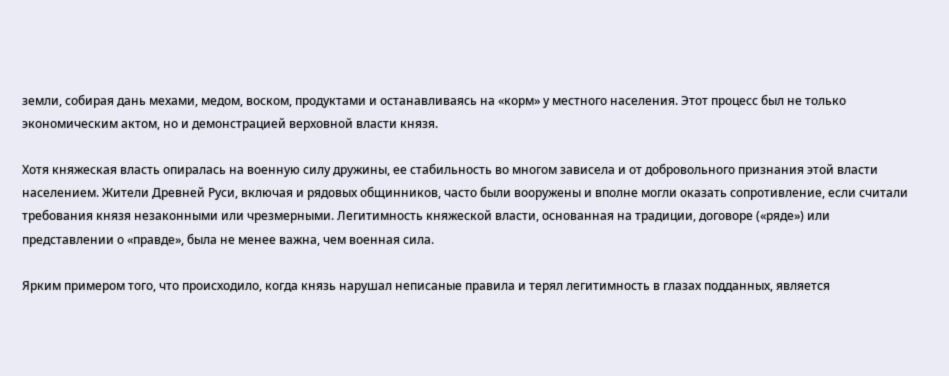земли, собирая дань мехами, медом, воском, продуктами и останавливаясь на «корм» у местного населения. Этот процесс был не только экономическим актом, но и демонстрацией верховной власти князя.

Хотя княжеская власть опиралась на военную силу дружины, ее стабильность во многом зависела и от добровольного признания этой власти населением. Жители Древней Руси, включая и рядовых общинников, часто были вооружены и вполне могли оказать сопротивление, если считали требования князя незаконными или чрезмерными. Легитимность княжеской власти, основанная на традиции, договоре («ряде») или представлении о «правде», была не менее важна, чем военная сила.

Ярким примером того, что происходило, когда князь нарушал неписаные правила и терял легитимность в глазах подданных, является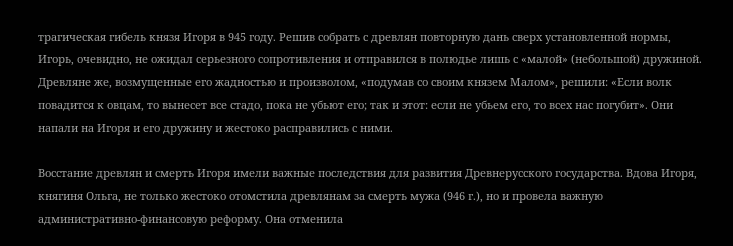трагическая гибель князя Игоря в 945 году. Решив собрать с древлян повторную дань сверх установленной нормы, Игорь, очевидно, не ожидал серьезного сопротивления и отправился в полюдье лишь с «малой» (небольшой) дружиной. Древляне же, возмущенные его жадностью и произволом, «подумав со своим князем Малом», решили: «Если волк повадится к овцам, то вынесет все стадо, пока не убьют его; так и этот: если не убьем его, то всех нас погубит». Они напали на Игоря и его дружину и жестоко расправились с ними.

Восстание древлян и смерть Игоря имели важные последствия для развития Древнерусского государства. Вдова Игоря, княгиня Ольга, не только жестоко отомстила древлянам за смерть мужа (946 г.), но и провела важную административно-финансовую реформу. Она отменила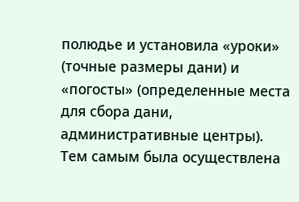полюдье и установила «уроки» (точные размеры дани) и «погосты» (определенные места для сбора дани, административные центры). Тем самым была осуществлена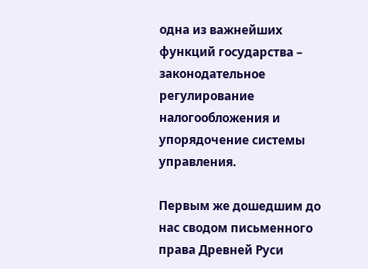одна из важнейших функций государства – законодательное регулирование налогообложения и упорядочение системы управления.

Первым же дошедшим до нас сводом письменного права Древней Руси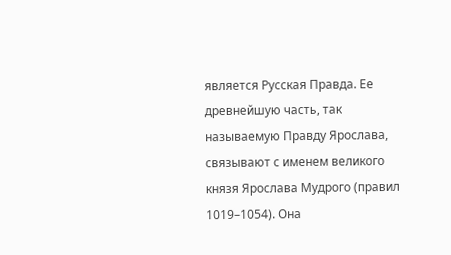является Русская Правда. Ее древнейшую часть, так называемую Правду Ярослава, связывают с именем великого князя Ярослава Мудрого (правил 1019–1054). Она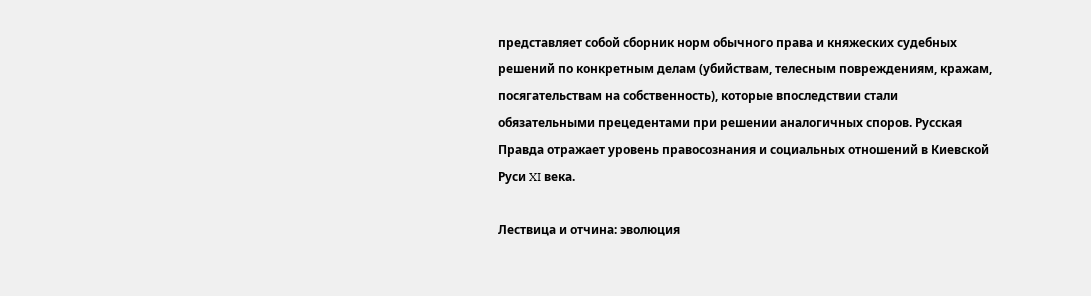представляет собой сборник норм обычного права и княжеских судебных решений по конкретным делам (убийствам, телесным повреждениям, кражам, посягательствам на собственность), которые впоследствии стали обязательными прецедентами при решении аналогичных споров. Русская Правда отражает уровень правосознания и социальных отношений в Киевской Руси XI века.

Лествица и отчина: эволюция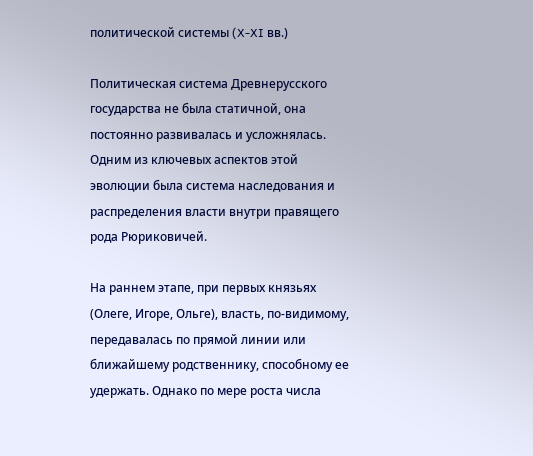политической системы (X-XI вв.)

Политическая система Древнерусского государства не была статичной, она постоянно развивалась и усложнялась. Одним из ключевых аспектов этой эволюции была система наследования и распределения власти внутри правящего рода Рюриковичей.

На раннем этапе, при первых князьях (Олеге, Игоре, Ольге), власть, по-видимому, передавалась по прямой линии или ближайшему родственнику, способному ее удержать. Однако по мере роста числа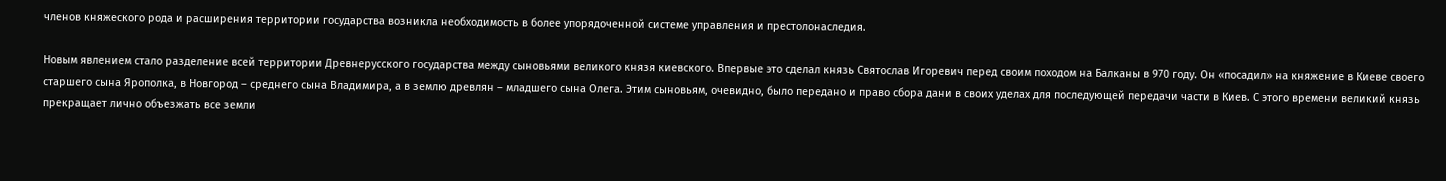членов княжеского рода и расширения территории государства возникла необходимость в более упорядоченной системе управления и престолонаследия.

Новым явлением стало разделение всей территории Древнерусского государства между сыновьями великого князя киевского. Впервые это сделал князь Святослав Игоревич перед своим походом на Балканы в 970 году. Он «посадил» на княжение в Киеве своего старшего сына Ярополка, в Новгород – среднего сына Владимира, а в землю древлян – младшего сына Олега. Этим сыновьям, очевидно, было передано и право сбора дани в своих уделах для последующей передачи части в Киев. С этого времени великий князь прекращает лично объезжать все земли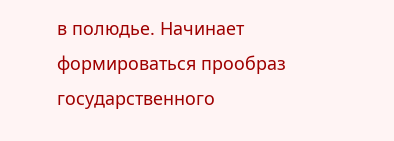в полюдье. Начинает формироваться прообраз государственного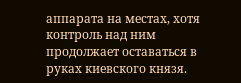аппарата на местах, хотя контроль над ним продолжает оставаться в руках киевского князя.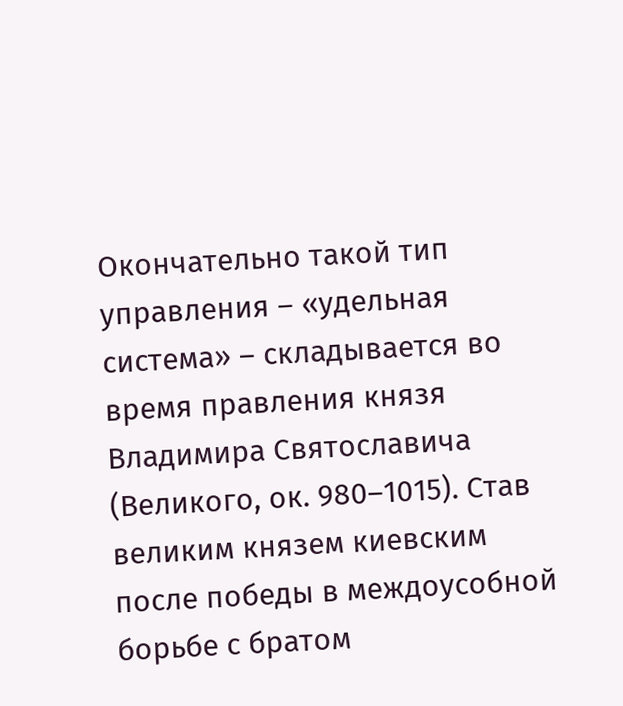Окончательно такой тип управления – «удельная система» – складывается во время правления князя Владимира Святославича (Великого, ок. 980–1015). Став великим князем киевским после победы в междоусобной борьбе с братом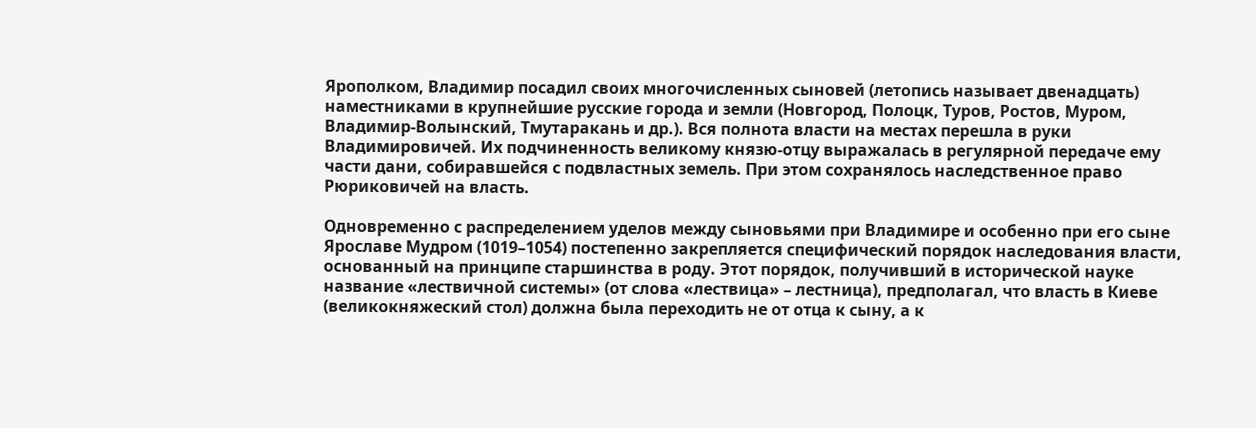Ярополком, Владимир посадил своих многочисленных сыновей (летопись называет двенадцать) наместниками в крупнейшие русские города и земли (Новгород, Полоцк, Туров, Ростов, Муром, Владимир-Волынский, Тмутаракань и др.). Вся полнота власти на местах перешла в руки Владимировичей. Их подчиненность великому князю-отцу выражалась в регулярной передаче ему части дани, собиравшейся с подвластных земель. При этом сохранялось наследственное право Рюриковичей на власть.

Одновременно с распределением уделов между сыновьями при Владимире и особенно при его сыне Ярославе Мудром (1019–1054) постепенно закрепляется специфический порядок наследования власти, основанный на принципе старшинства в роду. Этот порядок, получивший в исторической науке название «лествичной системы» (от слова «лествица» – лестница), предполагал, что власть в Киеве (великокняжеский стол) должна была переходить не от отца к сыну, а к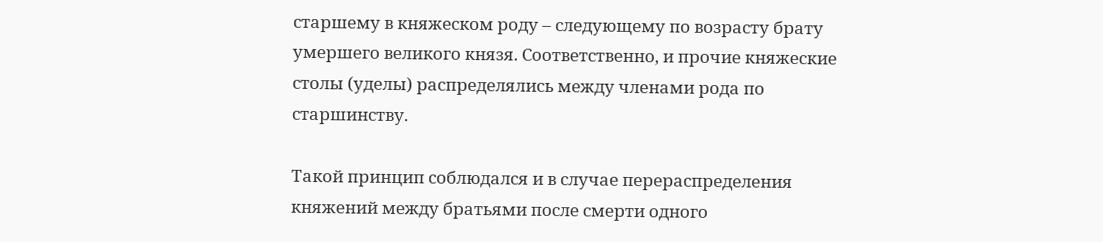старшему в княжеском роду – следующему по возрасту брату умершего великого князя. Соответственно, и прочие княжеские столы (уделы) распределялись между членами рода по старшинству.

Такой принцип соблюдался и в случае перераспределения княжений между братьями после смерти одного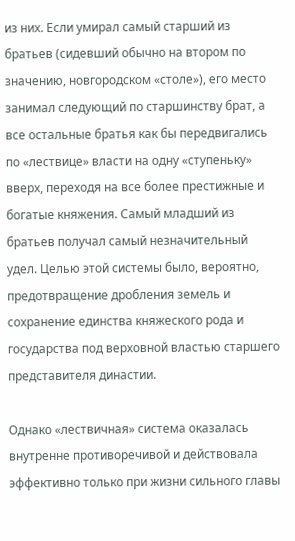из них. Если умирал самый старший из братьев (сидевший обычно на втором по значению, новгородском «столе»), его место занимал следующий по старшинству брат, а все остальные братья как бы передвигались по «лествице» власти на одну «ступеньку» вверх, переходя на все более престижные и богатые княжения. Самый младший из братьев получал самый незначительный удел. Целью этой системы было, вероятно, предотвращение дробления земель и сохранение единства княжеского рода и государства под верховной властью старшего представителя династии.

Однако «лествичная» система оказалась внутренне противоречивой и действовала эффективно только при жизни сильного главы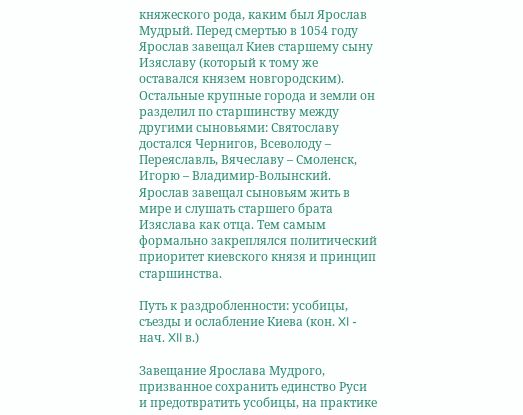княжеского рода, каким был Ярослав Мудрый. Перед смертью в 1054 году Ярослав завещал Киев старшему сыну Изяславу (который к тому же оставался князем новгородским). Остальные крупные города и земли он разделил по старшинству между другими сыновьями: Святославу достался Чернигов, Всеволоду – Переяславль, Вячеславу – Смоленск, Игорю – Владимир-Волынский. Ярослав завещал сыновьям жить в мире и слушать старшего брата Изяслава как отца. Тем самым формально закреплялся политический приоритет киевского князя и принцип старшинства.

Путь к раздробленности: усобицы, съезды и ослабление Киева (кон. XI - нач. XII в.)

Завещание Ярослава Мудрого, призванное сохранить единство Руси и предотвратить усобицы, на практике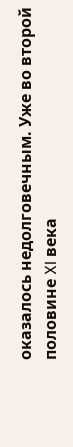оказалось недолговечным. Уже во второй половине XI века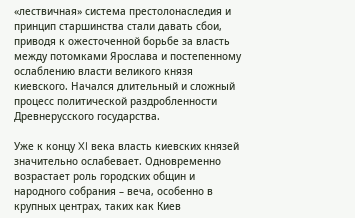«лествичная» система престолонаследия и принцип старшинства стали давать сбои, приводя к ожесточенной борьбе за власть между потомками Ярослава и постепенному ослаблению власти великого князя киевского. Начался длительный и сложный процесс политической раздробленности Древнерусского государства.

Уже к концу XI века власть киевских князей значительно ослабевает. Одновременно возрастает роль городских общин и народного собрания – веча, особенно в крупных центрах, таких как Киев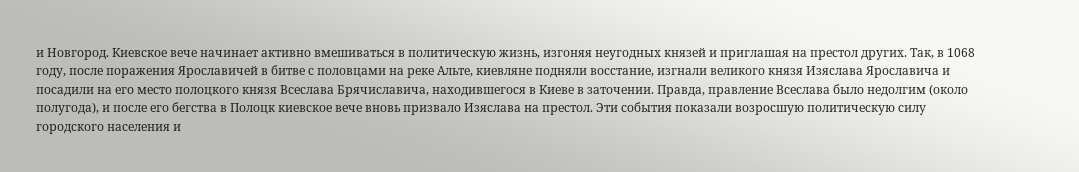и Новгород. Киевское вече начинает активно вмешиваться в политическую жизнь, изгоняя неугодных князей и приглашая на престол других. Так, в 1068 году, после поражения Ярославичей в битве с половцами на реке Альте, киевляне подняли восстание, изгнали великого князя Изяслава Ярославича и посадили на его место полоцкого князя Всеслава Брячиславича, находившегося в Киеве в заточении. Правда, правление Всеслава было недолгим (около полугода), и после его бегства в Полоцк киевское вече вновь призвало Изяслава на престол. Эти события показали возросшую политическую силу городского населения и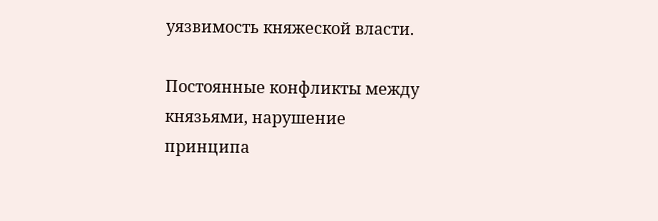уязвимость княжеской власти.

Постоянные конфликты между князьями, нарушение принципа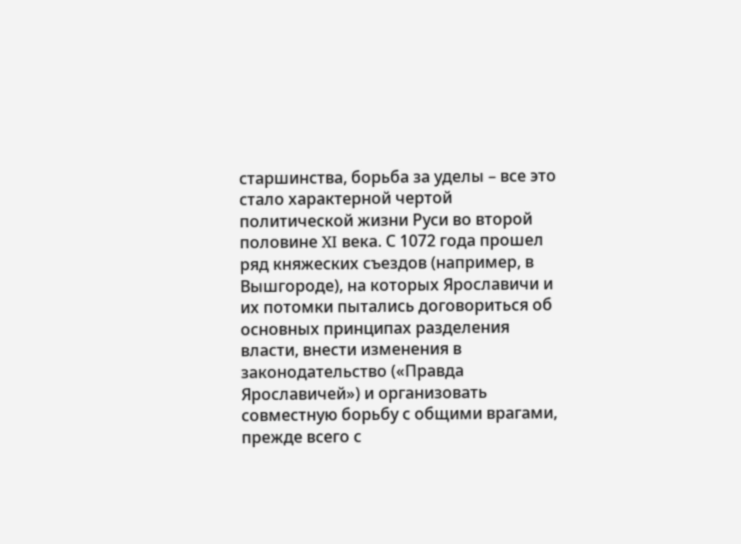старшинства, борьба за уделы – все это стало характерной чертой политической жизни Руси во второй половине XI века. С 1072 года прошел ряд княжеских съездов (например, в Вышгороде), на которых Ярославичи и их потомки пытались договориться об основных принципах разделения власти, внести изменения в законодательство («Правда Ярославичей») и организовать совместную борьбу с общими врагами, прежде всего с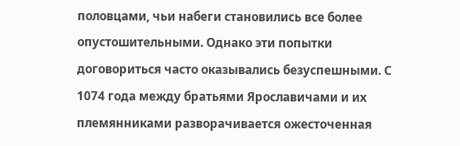половцами, чьи набеги становились все более опустошительными. Однако эти попытки договориться часто оказывались безуспешными. С 1074 года между братьями Ярославичами и их племянниками разворачивается ожесточенная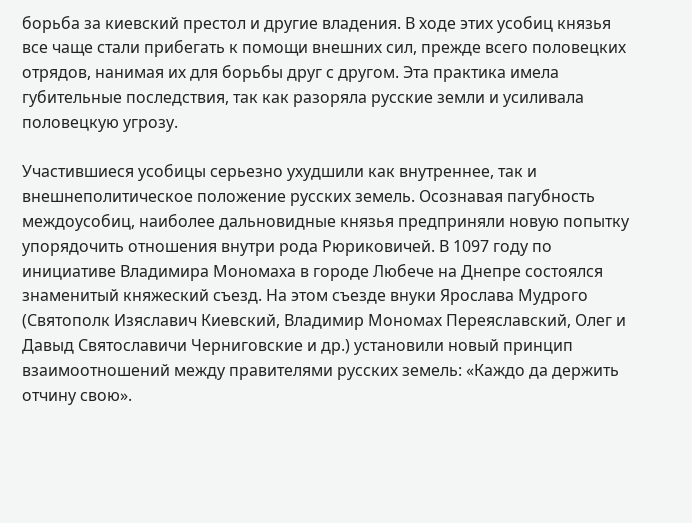борьба за киевский престол и другие владения. В ходе этих усобиц князья все чаще стали прибегать к помощи внешних сил, прежде всего половецких отрядов, нанимая их для борьбы друг с другом. Эта практика имела губительные последствия, так как разоряла русские земли и усиливала половецкую угрозу.

Участившиеся усобицы серьезно ухудшили как внутреннее, так и внешнеполитическое положение русских земель. Осознавая пагубность междоусобиц, наиболее дальновидные князья предприняли новую попытку упорядочить отношения внутри рода Рюриковичей. В 1097 году по инициативе Владимира Мономаха в городе Любече на Днепре состоялся знаменитый княжеский съезд. На этом съезде внуки Ярослава Мудрого (Святополк Изяславич Киевский, Владимир Мономах Переяславский, Олег и Давыд Святославичи Черниговские и др.) установили новый принцип взаимоотношений между правителями русских земель: «Каждо да держить отчину свою».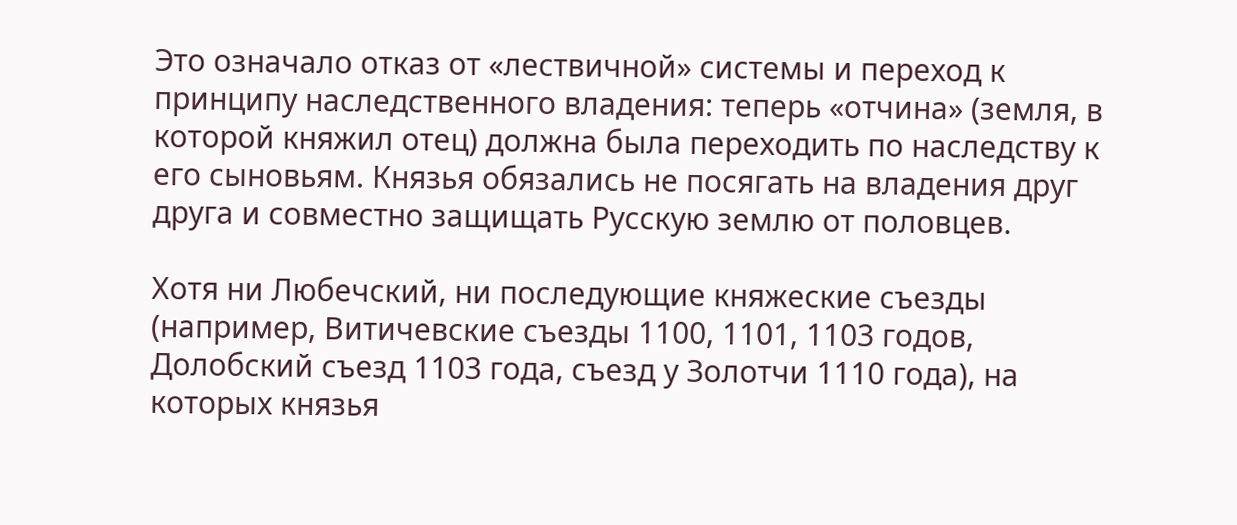Это означало отказ от «лествичной» системы и переход к принципу наследственного владения: теперь «отчина» (земля, в которой княжил отец) должна была переходить по наследству к его сыновьям. Князья обязались не посягать на владения друг друга и совместно защищать Русскую землю от половцев.

Хотя ни Любечский, ни последующие княжеские съезды (например, Витичевские съезды 1100, 1101, 1103 годов, Долобский съезд 1103 года, съезд у Золотчи 1110 года), на которых князья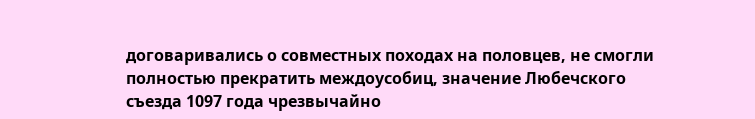договаривались о совместных походах на половцев, не смогли полностью прекратить междоусобиц, значение Любечского съезда 1097 года чрезвычайно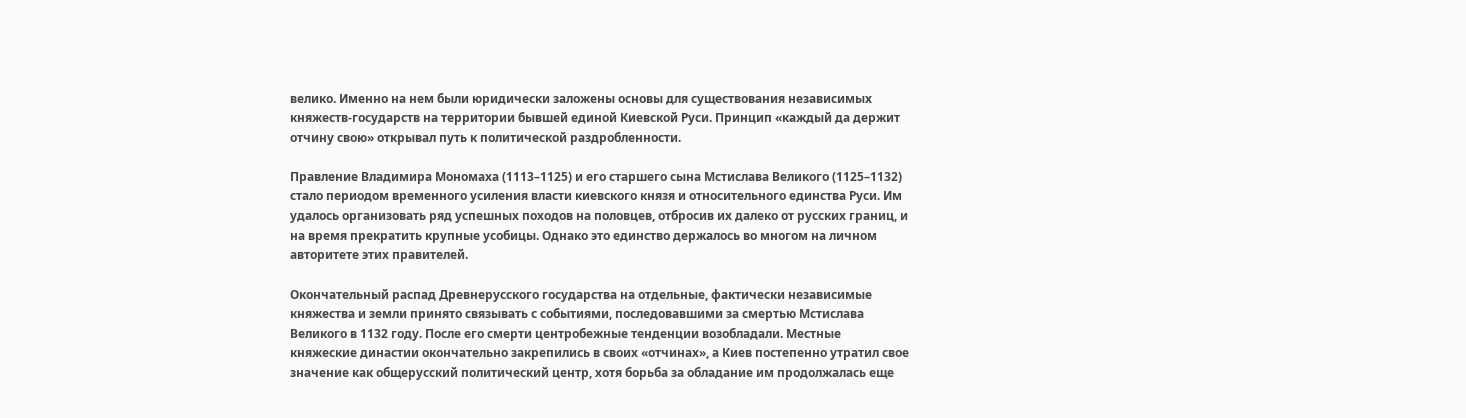велико. Именно на нем были юридически заложены основы для существования независимых княжеств-государств на территории бывшей единой Киевской Руси. Принцип «каждый да держит отчину свою» открывал путь к политической раздробленности.

Правление Владимира Мономаха (1113–1125) и его старшего сына Мстислава Великого (1125–1132) стало периодом временного усиления власти киевского князя и относительного единства Руси. Им удалось организовать ряд успешных походов на половцев, отбросив их далеко от русских границ, и на время прекратить крупные усобицы. Однако это единство держалось во многом на личном авторитете этих правителей.

Окончательный распад Древнерусского государства на отдельные, фактически независимые княжества и земли принято связывать с событиями, последовавшими за смертью Мстислава Великого в 1132 году. После его смерти центробежные тенденции возобладали. Местные княжеские династии окончательно закрепились в своих «отчинах», а Киев постепенно утратил свое значение как общерусский политический центр, хотя борьба за обладание им продолжалась еще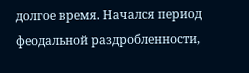долгое время. Начался период феодальной раздробленности,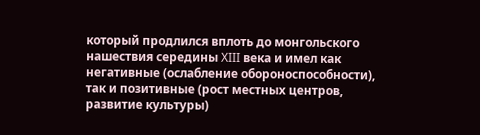который продлился вплоть до монгольского нашествия середины XIII века и имел как негативные (ослабление обороноспособности), так и позитивные (рост местных центров, развитие культуры)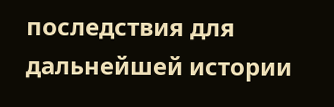последствия для дальнейшей истории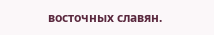восточных славян.